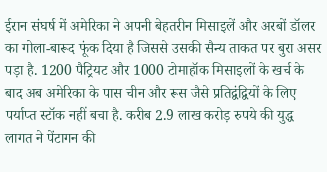ईरान संघर्ष में अमेरिका ने अपनी बेहतरीन मिसाइलें और अरबों डॉलर का गोला-बारूद फूंक दिया है जिससे उसकी सैन्य ताकत पर बुरा असर पड़ा है. 1200 पैट्रियट और 1000 टोमाहॉक मिसाइलों के खर्च के बाद अब अमेरिका के पास चीन और रूस जैसे प्रतिद्वंद्वियों के लिए पर्याप्त स्टॉक नहीं बचा है. करीब 2.9 लाख करोड़ रुपये की युद्ध लागत ने पेंटागन की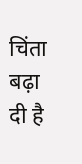चिंता बढ़ा दी है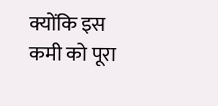क्योंकि इस कमी को पूरा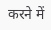करने में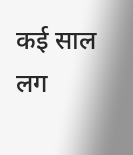कई साल लग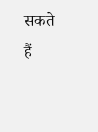सकते हैं